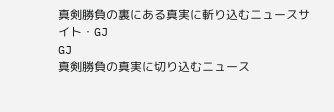真剣勝負の裏にある真実に斬り込むニュースサイト・GJ
GJ
真剣勝負の真実に切り込むニュース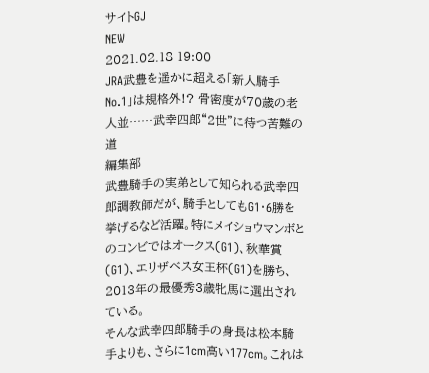サイトGJ
NEW
2021.02.18 19:00
JRA武豊を遥かに超える「新人騎手No.1」は規格外!? 骨密度が70歳の老人並……武幸四郎“2世”に待つ苦難の道
編集部
武豊騎手の実弟として知られる武幸四郎調教師だが、騎手としてもG1・6勝を挙げるなど活躍。特にメイショウマンボとのコンビではオークス(G1)、秋華賞(G1)、エリザベス女王杯(G1)を勝ち、2013年の最優秀3歳牝馬に選出されている。
そんな武幸四郎騎手の身長は松本騎手よりも、さらに1cm高い177cm。これは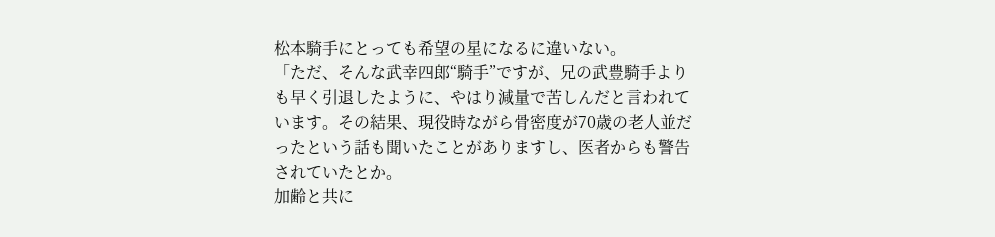松本騎手にとっても希望の星になるに違いない。
「ただ、そんな武幸四郎“騎手”ですが、兄の武豊騎手よりも早く引退したように、やはり減量で苦しんだと言われています。その結果、現役時ながら骨密度が70歳の老人並だったという話も聞いたことがありますし、医者からも警告されていたとか。
加齢と共に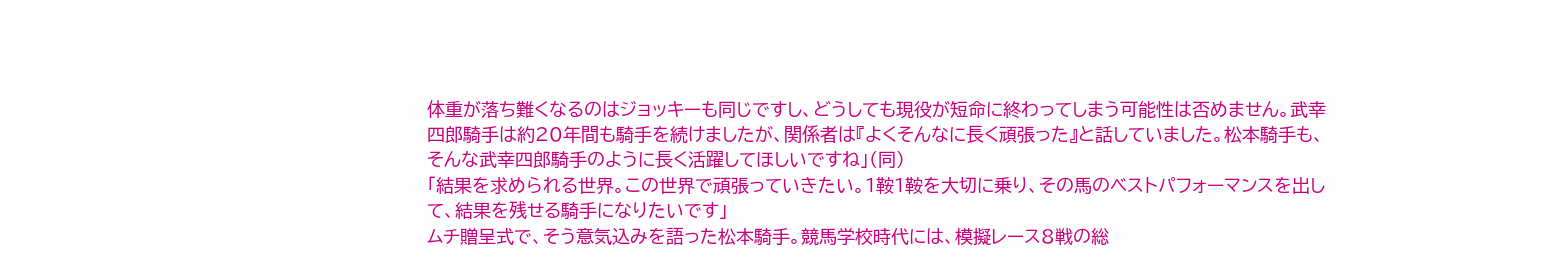体重が落ち難くなるのはジョッキーも同じですし、どうしても現役が短命に終わってしまう可能性は否めません。武幸四郎騎手は約20年間も騎手を続けましたが、関係者は『よくそんなに長く頑張った』と話していました。松本騎手も、そんな武幸四郎騎手のように長く活躍してほしいですね」(同)
「結果を求められる世界。この世界で頑張っていきたい。1鞍1鞍を大切に乗り、その馬のベストパフォーマンスを出して、結果を残せる騎手になりたいです」
ムチ贈呈式で、そう意気込みを語った松本騎手。競馬学校時代には、模擬レース8戦の総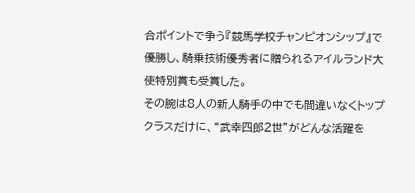合ポイントで争う『競馬学校チャンピオンシップ』で優勝し、騎乗技術優秀者に贈られるアイルランド大使特別賞も受賞した。
その腕は8人の新人騎手の中でも間違いなくトップクラスだけに、“武幸四郎2世”がどんな活躍を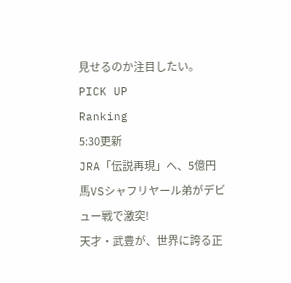見せるのか注目したい。
PICK UP
Ranking
5:30更新
JRA「伝説再現」へ、5億円馬VSシャフリヤール弟がデビュー戦で激突!
天才・武豊が、世界に誇る正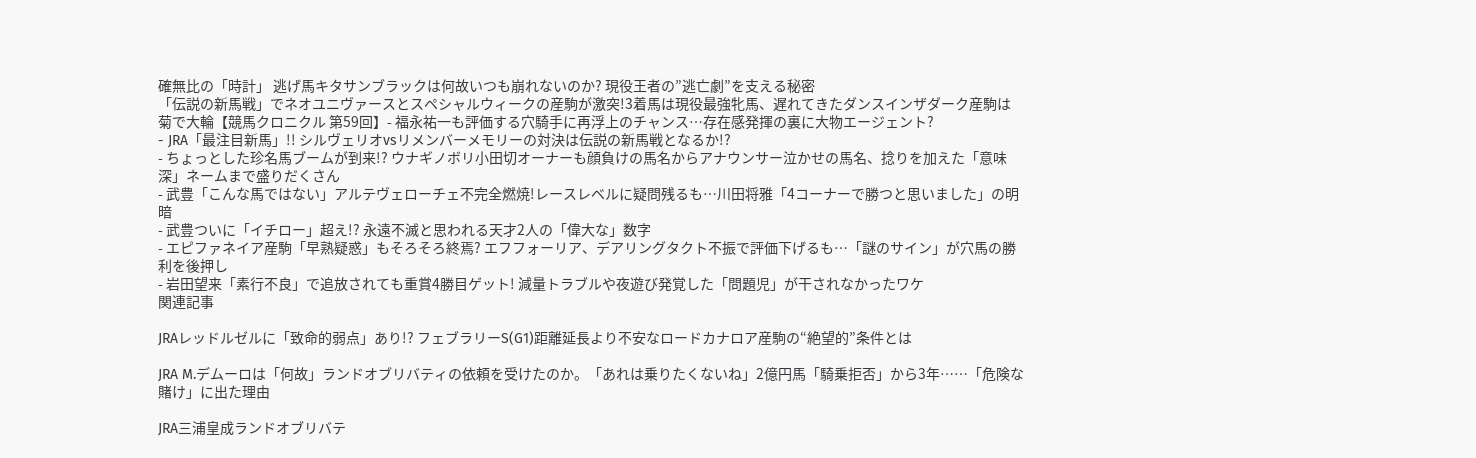確無比の「時計」 逃げ馬キタサンブラックは何故いつも崩れないのか? 現役王者の”逃亡劇”を支える秘密
「伝説の新馬戦」でネオユニヴァースとスペシャルウィークの産駒が激突!3着馬は現役最強牝馬、遅れてきたダンスインザダーク産駒は菊で大輪【競馬クロニクル 第59回】- 福永祐一も評価する穴騎手に再浮上のチャンス…存在感発揮の裏に大物エージェント?
- JRA「最注目新馬」!! シルヴェリオvsリメンバーメモリーの対決は伝説の新馬戦となるか!?
- ちょっとした珍名馬ブームが到来!? ウナギノボリ小田切オーナーも顔負けの馬名からアナウンサー泣かせの馬名、捻りを加えた「意味深」ネームまで盛りだくさん
- 武豊「こんな馬ではない」アルテヴェローチェ不完全燃焼!レースレベルに疑問残るも…川田将雅「4コーナーで勝つと思いました」の明暗
- 武豊ついに「イチロー」超え!? 永遠不滅と思われる天才2人の「偉大な」数字
- エピファネイア産駒「早熟疑惑」もそろそろ終焉? エフフォーリア、デアリングタクト不振で評価下げるも…「謎のサイン」が穴馬の勝利を後押し
- 岩田望来「素行不良」で追放されても重賞4勝目ゲット! 減量トラブルや夜遊び発覚した「問題児」が干されなかったワケ
関連記事

JRAレッドルゼルに「致命的弱点」あり!? フェブラリーS(G1)距離延長より不安なロードカナロア産駒の“絶望的”条件とは

JRA M.デムーロは「何故」ランドオブリバティの依頼を受けたのか。「あれは乗りたくないね」2億円馬「騎乗拒否」から3年……「危険な賭け」に出た理由

JRA三浦皇成ランドオブリバテ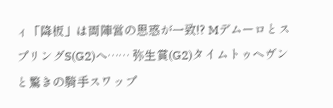ィ「降板」は両陣営の思惑が一致!? MデムーロとスプリングS(G2)へ…… 弥生賞(G2)タイムトゥヘヴンと驚きの騎手スワップ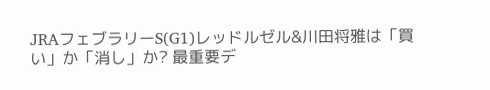JRAフェブラリーS(G1)レッドルゼル&川田将雅は「買い」か「消し」か? 最重要デ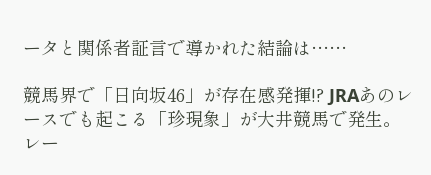ータと関係者証言で導かれた結論は……

競馬界で「日向坂46」が存在感発揮!? JRAあのレースでも起こる「珍現象」が大井競馬で発生。レー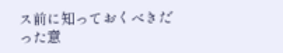ス前に知っておくべきだった意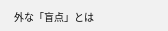外な「盲点」とは